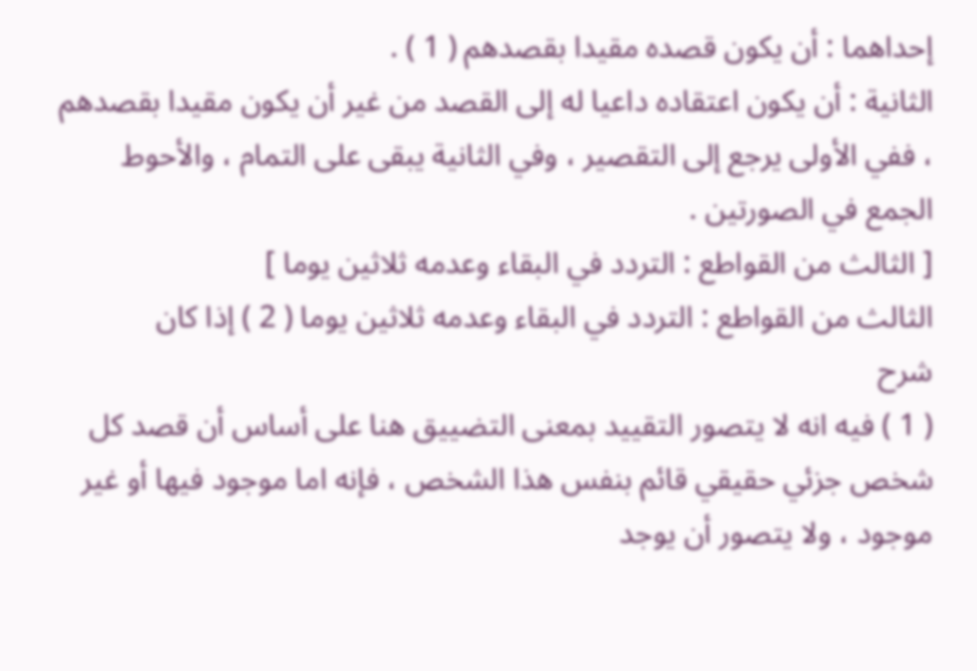إحداهما : أن يكون قصده مقيدا بقصدهم ( 1 ) .
الثانية : أن يكون اعتقاده داعيا له إلى القصد من غير أن يكون مقيدا بقصدهم ، ففي الأولى يرجع إلى التقصير ، وفي الثانية يبقى على التمام ، والأحوط الجمع في الصورتين .
[ الثالث من القواطع : التردد في البقاء وعدمه ثلاثين يوما ]
الثالث من القواطع : التردد في البقاء وعدمه ثلاثين يوما ( 2 ) إذا كان
شرح
( 1 ) فيه انه لا يتصور التقييد بمعنى التضييق هنا على أساس أن قصد كل شخص جزئي حقيقي قائم بنفس هذا الشخص ، فإنه اما موجود فيها أو غير موجود ، ولا يتصور أن يوجد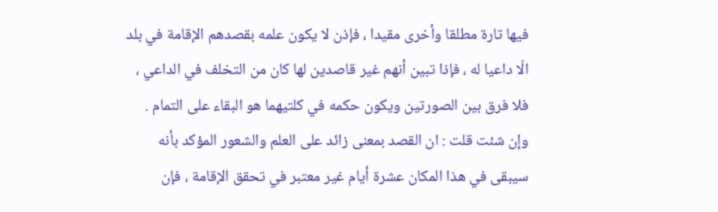فيها تارة مطلقا وأخرى مقيدا ، فإذن لا يكون علمه بقصدهم الإقامة في بلد الّا داعيا له ، فإذا تبين أنهم غير قاصدين لها كان من التخلف في الداعي ، فلا فرق بين الصورتين ويكون حكمه في كلتيهما هو البقاء على التمام .
وإن شئت قلت : ان القصد بمعنى زائد على العلم والشعور المؤكد بأنه سيبقى في هذا المكان عشرة أيام غير معتبر في تحقق الإقامة ، فإن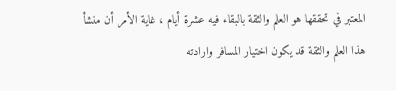المعتبر في تحققها هو العلم والثقة بالبقاء فيه عشرة أيام ، غاية الأمر أن منشأ هذا العلم والثقة قد يكون اختيار المسافر وارادته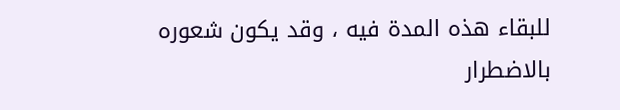للبقاء هذه المدة فيه ، وقد يكون شعوره بالاضطرار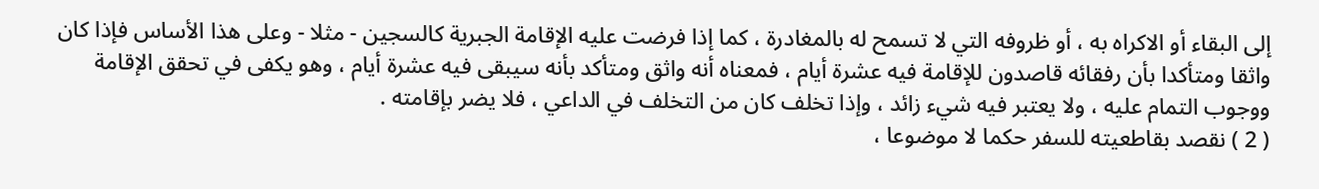إلى البقاء أو الاكراه به ، أو ظروفه التي لا تسمح له بالمغادرة ، كما إذا فرضت عليه الإقامة الجبرية كالسجين - مثلا - وعلى هذا الأساس فإذا كان واثقا ومتأكدا بأن رفقائه قاصدون للإقامة فيه عشرة أيام ، فمعناه أنه واثق ومتأكد بأنه سيبقى فيه عشرة أيام ، وهو يكفى في تحقق الإقامة ووجوب التمام عليه ، ولا يعتبر فيه شيء زائد ، وإذا تخلف كان من التخلف في الداعي ، فلا يضر بإقامته .
( 2 ) نقصد بقاطعيته للسفر حكما لا موضوعا ،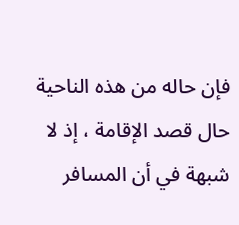فإن حاله من هذه الناحية حال قصد الإقامة ، إذ لا شبهة في أن المسافر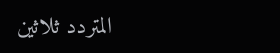المتردد ثلاثين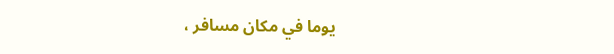يوما في مكان مسافر ،